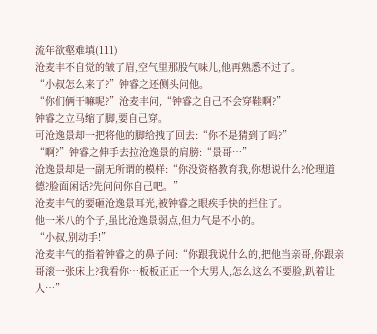流年欲壑难填(111)
沧麦丰不自觉的皱了眉,空气里那股气味儿,他再熟悉不过了。
“小叔怎么来了?”钟睿之还侧头问他。
“你们俩干嘛呢?”沧麦丰问,“钟睿之自己不会穿鞋啊?”
钟睿之立马缩了脚,要自己穿。
可沧逸景却一把将他的脚给拽了回去:“你不是猜到了吗?”
“啊?”钟睿之伸手去拉沧逸景的肩膀:“景哥…”
沧逸景却是一副无所谓的模样:“你没资格教育我,你想说什么?伦理道德?脸面闲话?先问问你自己吧。”
沧麦丰气的要砸沧逸景耳光,被钟睿之眼疾手快的拦住了。
他一米八的个子,虽比沧逸景弱点,但力气是不小的。
“小叔,别动手!”
沧麦丰气的指着钟睿之的鼻子问:“你跟我说什么的,把他当亲哥,你跟亲哥滚一张床上?我看你…板板正正一个大男人,怎么这么不要脸,趴着让人…”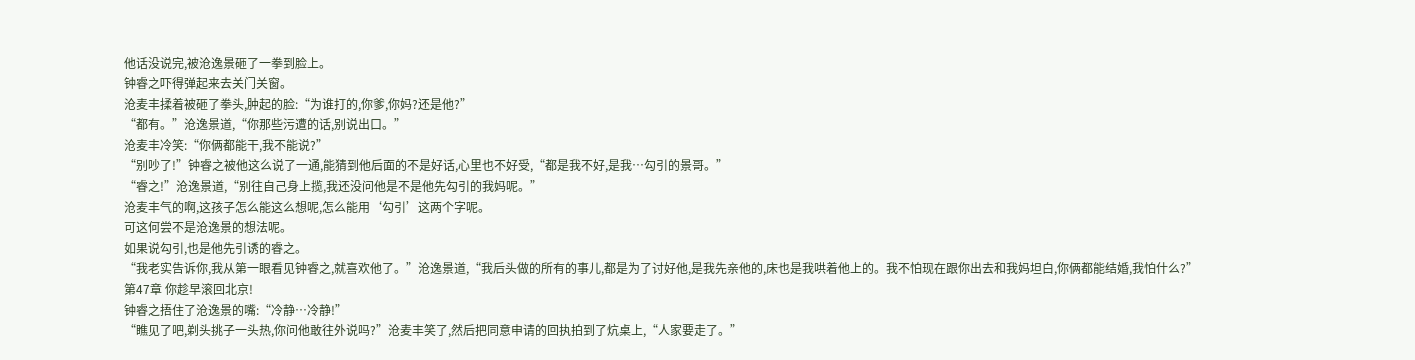他话没说完,被沧逸景砸了一拳到脸上。
钟睿之吓得弹起来去关门关窗。
沧麦丰揉着被砸了拳头,肿起的脸:“为谁打的,你爹,你妈?还是他?”
“都有。”沧逸景道,“你那些污遭的话,别说出口。”
沧麦丰冷笑:“你俩都能干,我不能说?”
“别吵了!”钟睿之被他这么说了一通,能猜到他后面的不是好话,心里也不好受,“都是我不好,是我…勾引的景哥。”
“睿之!”沧逸景道,“别往自己身上揽,我还没问他是不是他先勾引的我妈呢。”
沧麦丰气的啊,这孩子怎么能这么想呢,怎么能用‘勾引’这两个字呢。
可这何尝不是沧逸景的想法呢。
如果说勾引,也是他先引诱的睿之。
“我老实告诉你,我从第一眼看见钟睿之,就喜欢他了。”沧逸景道,“我后头做的所有的事儿,都是为了讨好他,是我先亲他的,床也是我哄着他上的。我不怕现在跟你出去和我妈坦白,你俩都能结婚,我怕什么?”
第47章 你趁早滚回北京!
钟睿之捂住了沧逸景的嘴:“冷静…冷静!”
“瞧见了吧,剃头挑子一头热,你问他敢往外说吗?”沧麦丰笑了,然后把同意申请的回执拍到了炕桌上,“人家要走了。”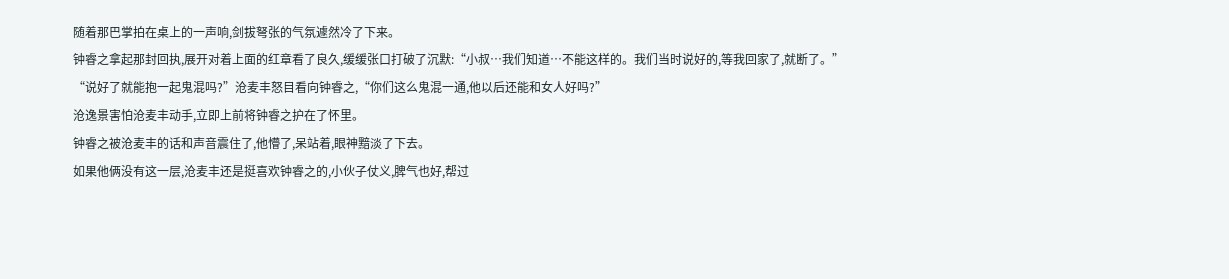随着那巴掌拍在桌上的一声响,剑拔弩张的气氛遽然冷了下来。
钟睿之拿起那封回执,展开对着上面的红章看了良久,缓缓张口打破了沉默:“小叔…我们知道…不能这样的。我们当时说好的,等我回家了,就断了。”
“说好了就能抱一起鬼混吗?”沧麦丰怒目看向钟睿之,“你们这么鬼混一通,他以后还能和女人好吗?”
沧逸景害怕沧麦丰动手,立即上前将钟睿之护在了怀里。
钟睿之被沧麦丰的话和声音震住了,他懵了,呆站着,眼神黯淡了下去。
如果他俩没有这一层,沧麦丰还是挺喜欢钟睿之的,小伙子仗义,脾气也好,帮过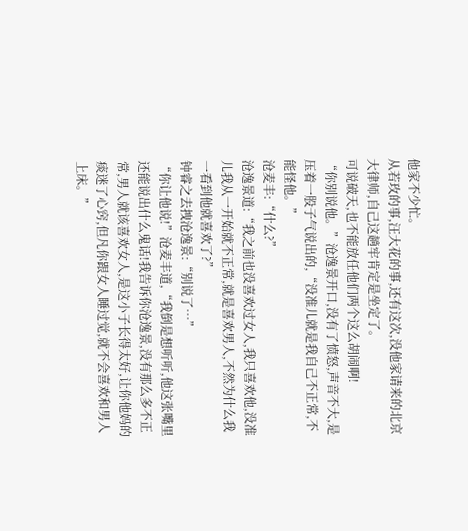他家不少忙。
从若玫的事,汪大花的事,还有这次,没他家请来的北京大律师,自己这趟牢肯定是坐定了。
可说破天,也不能放任他们两个这么胡闹啊!
“你别说他。”沧逸景开口,没有了愤怒,声音不大,是压着一股子气说出的,“没准儿就是我自己不正常,不能怪他。”
沧麦丰:“什么?”
沧逸景道:“我之前也没喜欢过女人,我只喜欢他,没准儿我从一开始就不正常,就是喜欢男人,不然为什么我一看到他就喜欢了?”
钟睿之去拽沧逸景:“别说了…”
“你让他说!”沧麦丰道,“我倒是想听听,他这张嘴里还能说出什么鬼话!我告诉你沧逸景,没有那么多不正常,男人就该喜欢女人,是这小子长得太好,让你他妈的痰迷了心窍,但凡你跟女人睡过觉,就不会喜欢和男人上床。”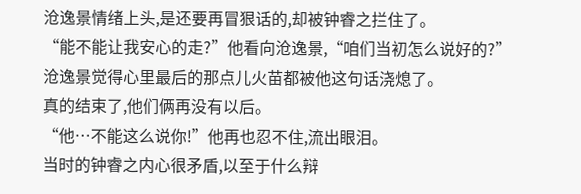沧逸景情绪上头,是还要再冒狠话的,却被钟睿之拦住了。
“能不能让我安心的走?”他看向沧逸景,“咱们当初怎么说好的?”
沧逸景觉得心里最后的那点儿火苗都被他这句话浇熄了。
真的结束了,他们俩再没有以后。
“他…不能这么说你!”他再也忍不住,流出眼泪。
当时的钟睿之内心很矛盾,以至于什么辩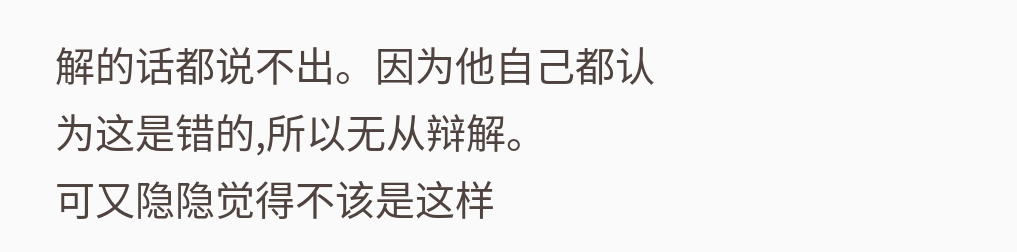解的话都说不出。因为他自己都认为这是错的,所以无从辩解。
可又隐隐觉得不该是这样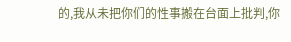的,我从未把你们的性事搬在台面上批判,你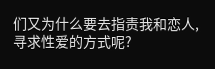们又为什么要去指责我和恋人,寻求性爱的方式呢?